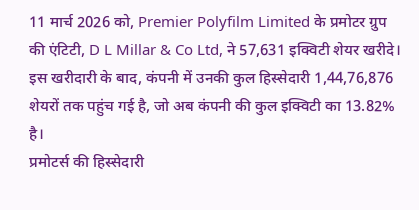11 मार्च 2026 को, Premier Polyfilm Limited के प्रमोटर ग्रुप की एंटिटी, D L Millar & Co Ltd, ने 57,631 इक्विटी शेयर खरीदे। इस खरीदारी के बाद, कंपनी में उनकी कुल हिस्सेदारी 1,44,76,876 शेयरों तक पहुंच गई है, जो अब कंपनी की कुल इक्विटी का 13.82% है।
प्रमोटर्स की हिस्सेदारी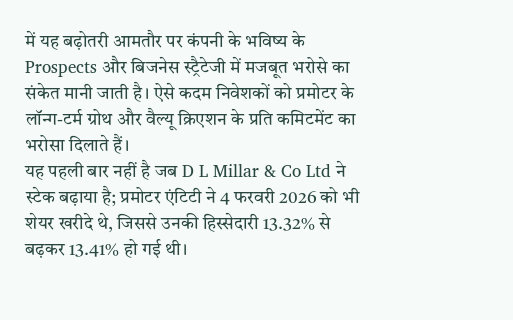में यह बढ़ोतरी आमतौर पर कंपनी के भविष्य के Prospects और बिजनेस स्ट्रैटेजी में मजबूत भरोसे का संकेत मानी जाती है। ऐसे कदम निवेशकों को प्रमोटर के लॉन्ग-टर्म ग्रोथ और वैल्यू क्रिएशन के प्रति कमिटमेंट का भरोसा दिलाते हैं।
यह पहली बार नहीं है जब D L Millar & Co Ltd ने स्टेक बढ़ाया है; प्रमोटर एंटिटी ने 4 फरवरी 2026 को भी शेयर खरीदे थे, जिससे उनकी हिस्सेदारी 13.32% से बढ़कर 13.41% हो गई थी।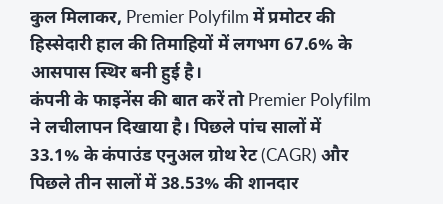कुल मिलाकर, Premier Polyfilm में प्रमोटर की हिस्सेदारी हाल की तिमाहियों में लगभग 67.6% के आसपास स्थिर बनी हुई है।
कंपनी के फाइनेंस की बात करें तो Premier Polyfilm ने लचीलापन दिखाया है। पिछले पांच सालों में 33.1% के कंपाउंड एनुअल ग्रोथ रेट (CAGR) और पिछले तीन सालों में 38.53% की शानदार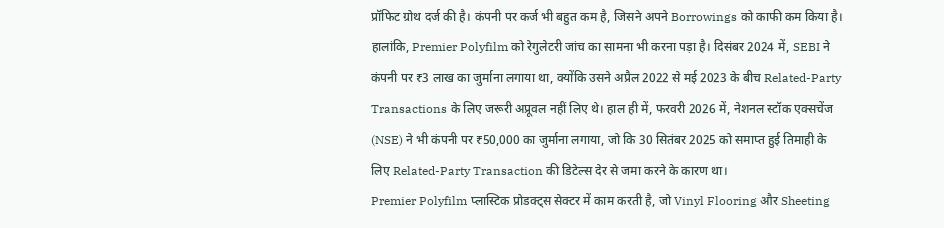प्रॉफिट ग्रोथ दर्ज की है। कंपनी पर कर्ज भी बहुत कम है, जिसने अपने Borrowings को काफी कम किया है।
हालांकि, Premier Polyfilm को रेगुलेटरी जांच का सामना भी करना पड़ा है। दिसंबर 2024 में, SEBI ने कंपनी पर ₹3 लाख का जुर्माना लगाया था, क्योंकि उसने अप्रैल 2022 से मई 2023 के बीच Related-Party Transactions के लिए जरूरी अप्रूवल नहीं लिए थे। हाल ही में, फरवरी 2026 में, नेशनल स्टॉक एक्सचेंज (NSE) ने भी कंपनी पर ₹50,000 का जुर्माना लगाया, जो कि 30 सितंबर 2025 को समाप्त हुई तिमाही के लिए Related-Party Transaction की डिटेल्स देर से जमा करने के कारण था।
Premier Polyfilm प्लास्टिक प्रोडक्ट्स सेक्टर में काम करती है, जो Vinyl Flooring और Sheeting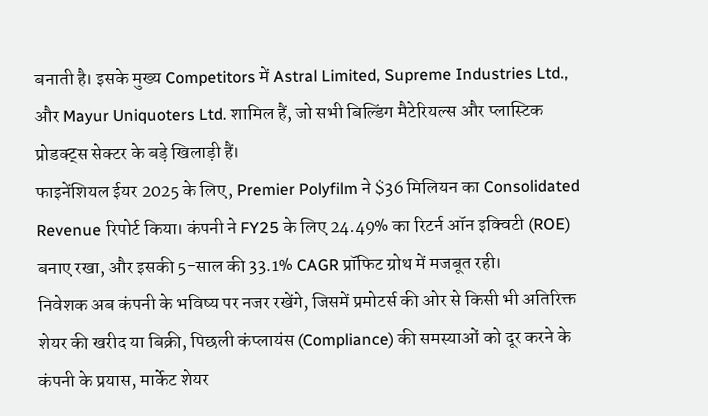बनाती है। इसके मुख्य Competitors में Astral Limited, Supreme Industries Ltd., और Mayur Uniquoters Ltd. शामिल हैं, जो सभी बिल्डिंग मैटेरियल्स और प्लास्टिक प्रोडक्ट्स सेक्टर के बड़े खिलाड़ी हैं।
फाइनेंशियल ईयर 2025 के लिए, Premier Polyfilm ने $36 मिलियन का Consolidated Revenue रिपोर्ट किया। कंपनी ने FY25 के लिए 24.49% का रिटर्न ऑन इक्विटी (ROE) बनाए रखा, और इसकी 5-साल की 33.1% CAGR प्रॉफिट ग्रोथ में मजबूत रही।
निवेशक अब कंपनी के भविष्य पर नजर रखेंगे, जिसमें प्रमोटर्स की ओर से किसी भी अतिरिक्त शेयर की खरीद या बिक्री, पिछली कंप्लायंस (Compliance) की समस्याओं को दूर करने के कंपनी के प्रयास, मार्केट शेयर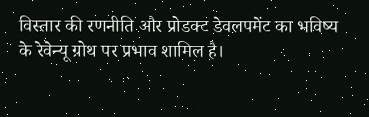विस्तार की रणनीति और प्रोडक्ट डेवलपमेंट का भविष्य के रेवेन्यू ग्रोथ पर प्रभाव शामिल है।